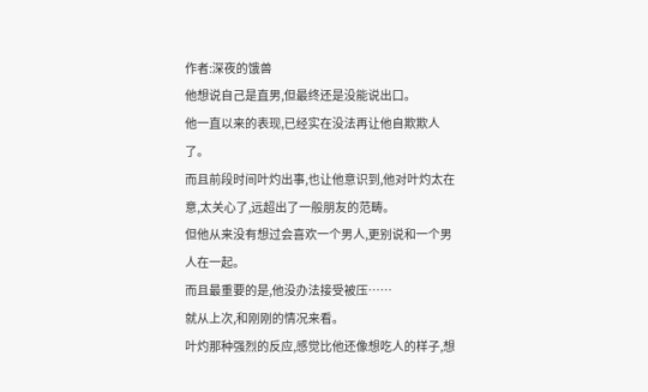作者:深夜的饿兽
他想说自己是直男,但最终还是没能说出口。
他一直以来的表现,已经实在没法再让他自欺欺人了。
而且前段时间叶灼出事,也让他意识到,他对叶灼太在意,太关心了,远超出了一般朋友的范畴。
但他从来没有想过会喜欢一个男人,更别说和一个男人在一起。
而且最重要的是,他没办法接受被压……
就从上次,和刚刚的情况来看。
叶灼那种强烈的反应,感觉比他还像想吃人的样子,想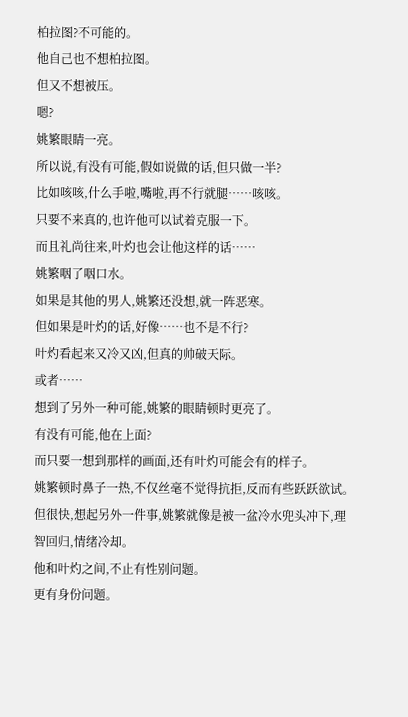柏拉图?不可能的。
他自己也不想柏拉图。
但又不想被压。
嗯?
姚繁眼睛一亮。
所以说,有没有可能,假如说做的话,但只做一半?
比如咳咳,什么手啦,嘴啦,再不行就腿……咳咳。
只要不来真的,也许他可以试着克服一下。
而且礼尚往来,叶灼也会让他这样的话……
姚繁咽了咽口水。
如果是其他的男人,姚繁还没想,就一阵恶寒。
但如果是叶灼的话,好像……也不是不行?
叶灼看起来又冷又凶,但真的帅破天际。
或者……
想到了另外一种可能,姚繁的眼睛顿时更亮了。
有没有可能,他在上面?
而只要一想到那样的画面,还有叶灼可能会有的样子。
姚繁顿时鼻子一热,不仅丝毫不觉得抗拒,反而有些跃跃欲试。
但很快,想起另外一件事,姚繁就像是被一盆冷水兜头冲下,理智回归,情绪冷却。
他和叶灼之间,不止有性别问题。
更有身份问题。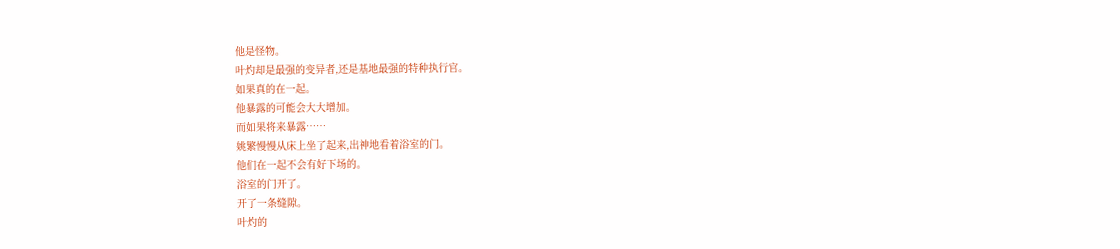他是怪物。
叶灼却是最强的变异者,还是基地最强的特种执行官。
如果真的在一起。
他暴露的可能会大大增加。
而如果将来暴露……
姚繁慢慢从床上坐了起来,出神地看着浴室的门。
他们在一起不会有好下场的。
浴室的门开了。
开了一条缝隙。
叶灼的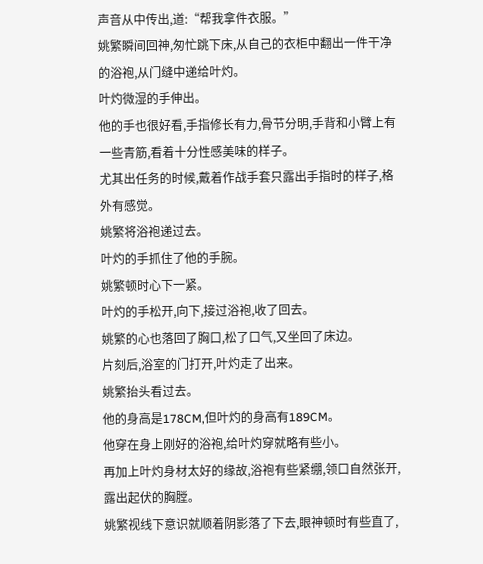声音从中传出,道:“帮我拿件衣服。”
姚繁瞬间回神,匆忙跳下床,从自己的衣柜中翻出一件干净的浴袍,从门缝中递给叶灼。
叶灼微湿的手伸出。
他的手也很好看,手指修长有力,骨节分明,手背和小臂上有一些青筋,看着十分性感美味的样子。
尤其出任务的时候,戴着作战手套只露出手指时的样子,格外有感觉。
姚繁将浴袍递过去。
叶灼的手抓住了他的手腕。
姚繁顿时心下一紧。
叶灼的手松开,向下,接过浴袍,收了回去。
姚繁的心也落回了胸口,松了口气,又坐回了床边。
片刻后,浴室的门打开,叶灼走了出来。
姚繁抬头看过去。
他的身高是178CM,但叶灼的身高有189CM。
他穿在身上刚好的浴袍,给叶灼穿就略有些小。
再加上叶灼身材太好的缘故,浴袍有些紧绷,领口自然张开,露出起伏的胸膛。
姚繁视线下意识就顺着阴影落了下去,眼神顿时有些直了,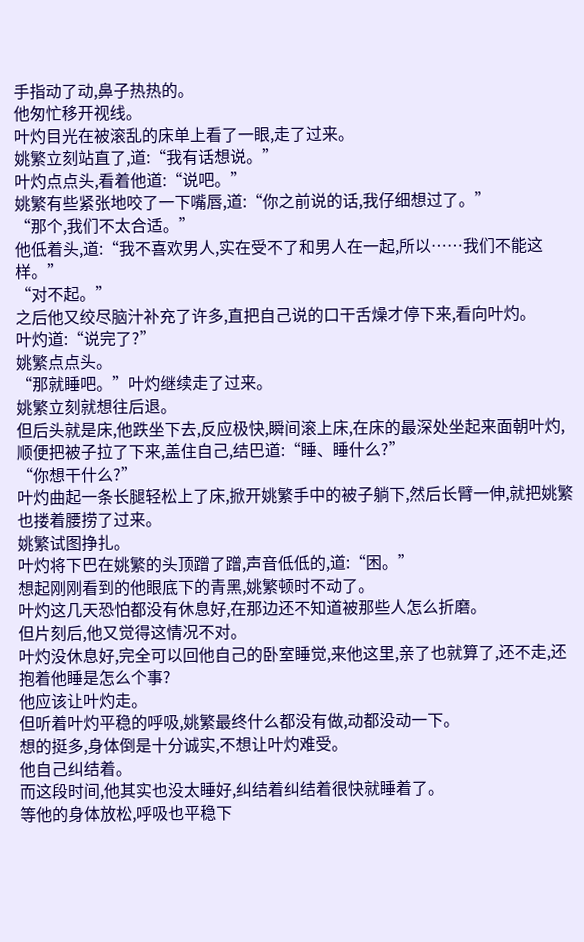手指动了动,鼻子热热的。
他匆忙移开视线。
叶灼目光在被滚乱的床单上看了一眼,走了过来。
姚繁立刻站直了,道:“我有话想说。”
叶灼点点头,看着他道:“说吧。”
姚繁有些紧张地咬了一下嘴唇,道:“你之前说的话,我仔细想过了。”
“那个,我们不太合适。”
他低着头,道:“我不喜欢男人,实在受不了和男人在一起,所以……我们不能这样。”
“对不起。”
之后他又绞尽脑汁补充了许多,直把自己说的口干舌燥才停下来,看向叶灼。
叶灼道:“说完了?”
姚繁点点头。
“那就睡吧。”叶灼继续走了过来。
姚繁立刻就想往后退。
但后头就是床,他跌坐下去,反应极快,瞬间滚上床,在床的最深处坐起来面朝叶灼,顺便把被子拉了下来,盖住自己,结巴道:“睡、睡什么?”
“你想干什么?”
叶灼曲起一条长腿轻松上了床,掀开姚繁手中的被子躺下,然后长臂一伸,就把姚繁也搂着腰捞了过来。
姚繁试图挣扎。
叶灼将下巴在姚繁的头顶蹭了蹭,声音低低的,道:“困。”
想起刚刚看到的他眼底下的青黑,姚繁顿时不动了。
叶灼这几天恐怕都没有休息好,在那边还不知道被那些人怎么折磨。
但片刻后,他又觉得这情况不对。
叶灼没休息好,完全可以回他自己的卧室睡觉,来他这里,亲了也就算了,还不走,还抱着他睡是怎么个事?
他应该让叶灼走。
但听着叶灼平稳的呼吸,姚繁最终什么都没有做,动都没动一下。
想的挺多,身体倒是十分诚实,不想让叶灼难受。
他自己纠结着。
而这段时间,他其实也没太睡好,纠结着纠结着很快就睡着了。
等他的身体放松,呼吸也平稳下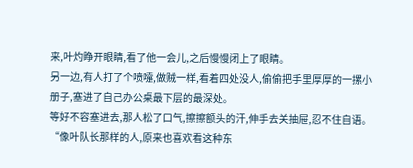来,叶灼睁开眼睛,看了他一会儿,之后慢慢闭上了眼睛。
另一边,有人打了个喷嚏,做贼一样,看着四处没人,偷偷把手里厚厚的一摞小册子,塞进了自己办公桌最下层的最深处。
等好不容塞进去,那人松了口气,擦擦额头的汗,伸手去关抽屉,忍不住自语。
“像叶队长那样的人,原来也喜欢看这种东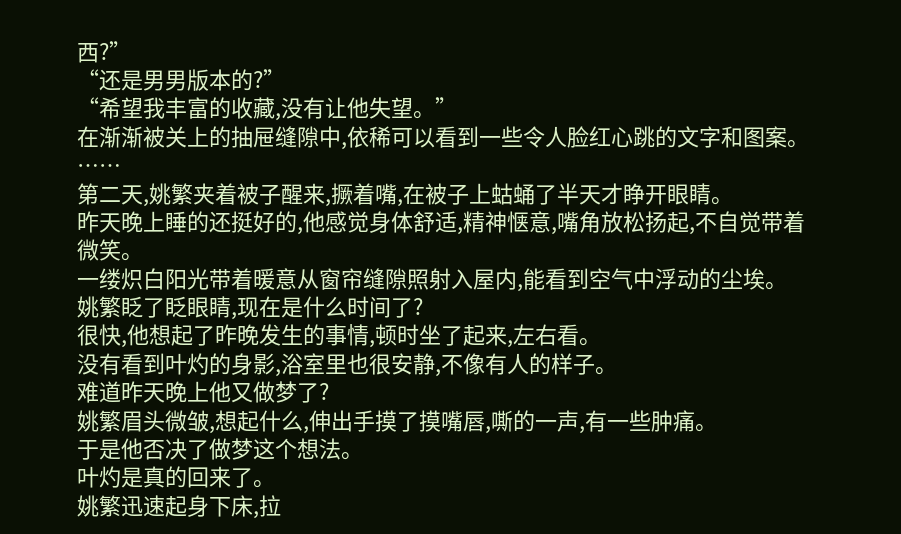西?”
“还是男男版本的?”
“希望我丰富的收藏,没有让他失望。”
在渐渐被关上的抽屉缝隙中,依稀可以看到一些令人脸红心跳的文字和图案。
……
第二天,姚繁夹着被子醒来,撅着嘴,在被子上蛄蛹了半天才睁开眼睛。
昨天晚上睡的还挺好的,他感觉身体舒适,精神惬意,嘴角放松扬起,不自觉带着微笑。
一缕炽白阳光带着暖意从窗帘缝隙照射入屋内,能看到空气中浮动的尘埃。
姚繁眨了眨眼睛,现在是什么时间了?
很快,他想起了昨晚发生的事情,顿时坐了起来,左右看。
没有看到叶灼的身影,浴室里也很安静,不像有人的样子。
难道昨天晚上他又做梦了?
姚繁眉头微皱,想起什么,伸出手摸了摸嘴唇,嘶的一声,有一些肿痛。
于是他否决了做梦这个想法。
叶灼是真的回来了。
姚繁迅速起身下床,拉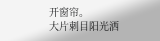开窗帘。
大片刺目阳光洒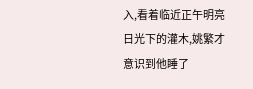入,看着临近正午明亮日光下的灌木,姚繁才意识到他睡了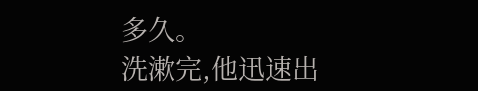多久。
洗漱完,他迅速出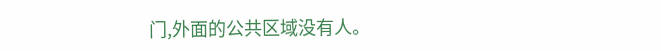门,外面的公共区域没有人。